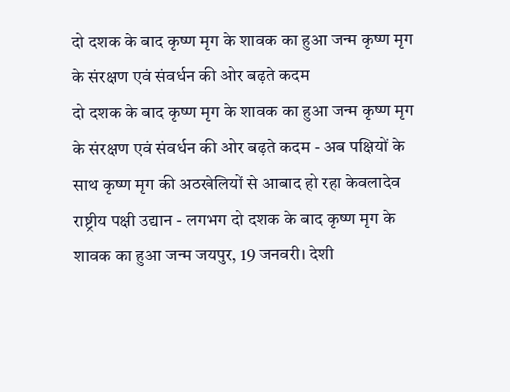दो दशक के बाद कृष्ण मृग के शावक का हुआ जन्म कृष्ण मृग के संरक्षण एवं संवर्धन की ओर बढ़ते कदम
दो दशक के बाद कृष्ण मृग के शावक का हुआ जन्म कृष्ण मृग के संरक्षण एवं संवर्धन की ओर बढ़ते कदम - अब पक्षियों के साथ कृष्ण मृग की अठखेलियों से आबाद हो रहा केवलादेव राष्ट्रीय पक्षी उद्यान - लगभग दो दशक के बाद कृष्ण मृग के शावक का हुआ जन्म जयपुर, 19 जनवरी। देशी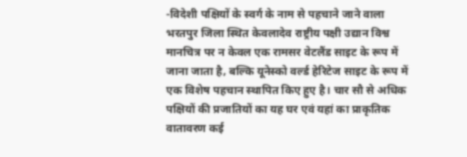-विदेशी पक्षियों के स्वर्ग के नाम से पहचाने जाने वाला भरतपुर जिला स्थित केवलादेव राष्ट्रीय पक्षी उद्यान विश्व मानचित्र पर न केवल एक रामसर वेटलैंड साइट के रूप में जाना जाता है, बल्कि यूनेस्को वर्ल्ड हेरिटेज साइट के रूप में एक विशेष पहचान स्थापित किए हुए है। चार सौ से अधिक पक्षियों की प्रजातियों का यह घर एवं यहां का प्राकृतिक वातावरण कई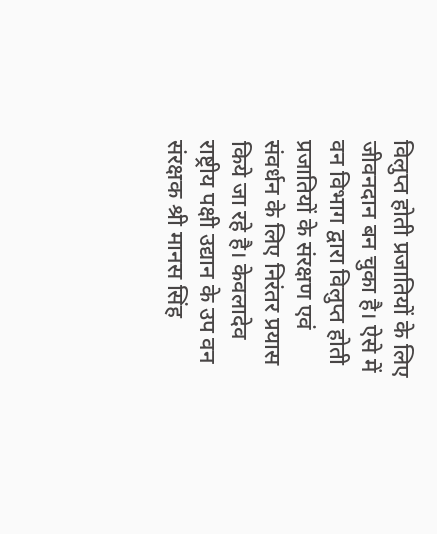विलुप्त होती प्रजातियों के लिए जीवनदान बन चुका है। ऐसे में वन विभाग द्वारा विलुप्त होती प्रजातियों के संरक्षण एवं संवर्धन के लिए निरंतर प्रयास किये जा रहे है। केवलादेव राष्ट्रीय पक्षी उद्यान के उप वन संरक्षक श्री मानस सिंह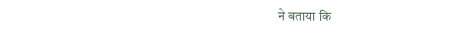ने बताया कि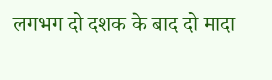लगभग दो दशक के बाद दो मादा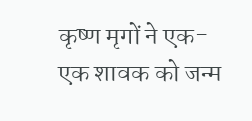कृष्ण मृगों ने एक-एक शावक को जन्म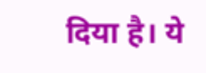दिया है। ये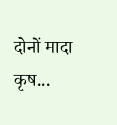दोनों मादा कृष...